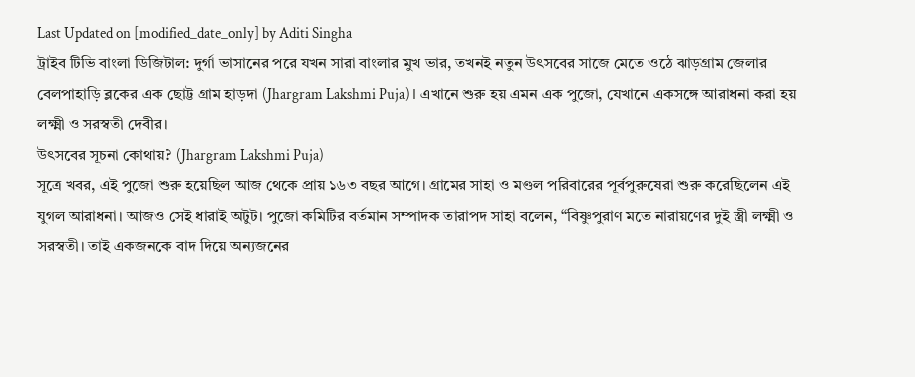Last Updated on [modified_date_only] by Aditi Singha
ট্রাইব টিভি বাংলা ডিজিটাল: দুর্গা ভাসানের পরে যখন সারা বাংলার মুখ ভার, তখনই নতুন উৎসবের সাজে মেতে ওঠে ঝাড়গ্রাম জেলার বেলপাহাড়ি ব্লকের এক ছোট্ট গ্রাম হাড়দা (Jhargram Lakshmi Puja)। এখানে শুরু হয় এমন এক পুজো, যেখানে একসঙ্গে আরাধনা করা হয় লক্ষ্মী ও সরস্বতী দেবীর।
উৎসবের সূচনা কোথায়? (Jhargram Lakshmi Puja)
সূত্রে খবর, এই পুজো শুরু হয়েছিল আজ থেকে প্রায় ১৬৩ বছর আগে। গ্রামের সাহা ও মণ্ডল পরিবারের পূর্বপুরুষেরা শুরু করেছিলেন এই যুগল আরাধনা। আজও সেই ধারাই অটুট। পুজো কমিটির বর্তমান সম্পাদক তারাপদ সাহা বলেন, “বিষ্ণুপুরাণ মতে নারায়ণের দুই স্ত্রী লক্ষ্মী ও সরস্বতী। তাই একজনকে বাদ দিয়ে অন্যজনের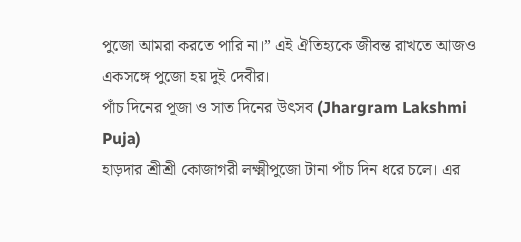পুজো আমরা করতে পারি না।” এই ঐতিহ্যকে জীবন্ত রাখতে আজও একসঙ্গে পুজো হয় দুই দেবীর।
পাঁচ দিনের পূজা ও সাত দিনের উৎসব (Jhargram Lakshmi Puja)
হাড়দার শ্রীশ্রী কোজাগরী লক্ষ্মীপুজো টানা পাঁচ দিন ধরে চলে। এর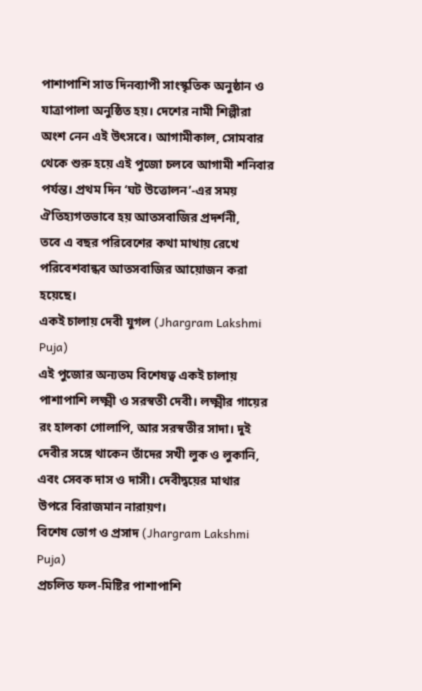পাশাপাশি সাত দিনব্যাপী সাংস্কৃতিক অনুষ্ঠান ও যাত্রাপালা অনুষ্ঠিত হয়। দেশের নামী শিল্পীরা অংশ নেন এই উৎসবে। আগামীকাল, সোমবার থেকে শুরু হয়ে এই পুজো চলবে আগামী শনিবার পর্যন্ত। প্রথম দিন ‘ঘট উত্তোলন’-এর সময় ঐতিহ্যগতভাবে হয় আতসবাজির প্রদর্শনী,
তবে এ বছর পরিবেশের কথা মাথায় রেখে পরিবেশবান্ধব আতসবাজির আয়োজন করা হয়েছে।
একই চালায় দেবী যুগল (Jhargram Lakshmi Puja)
এই পুজোর অন্যতম বিশেষত্ব একই চালায় পাশাপাশি লক্ষ্মী ও সরস্বতী দেবী। লক্ষ্মীর গায়ের রং হালকা গোলাপি, আর সরস্বতীর সাদা। দুই দেবীর সঙ্গে থাকেন তাঁদের সখী লুক ও লুকানি,
এবং সেবক দাস ও দাসী। দেবীদ্বয়ের মাথার উপরে বিরাজমান নারায়ণ।
বিশেষ ভোগ ও প্রসাদ (Jhargram Lakshmi Puja)
প্রচলিত ফল-মিষ্টির পাশাপাশি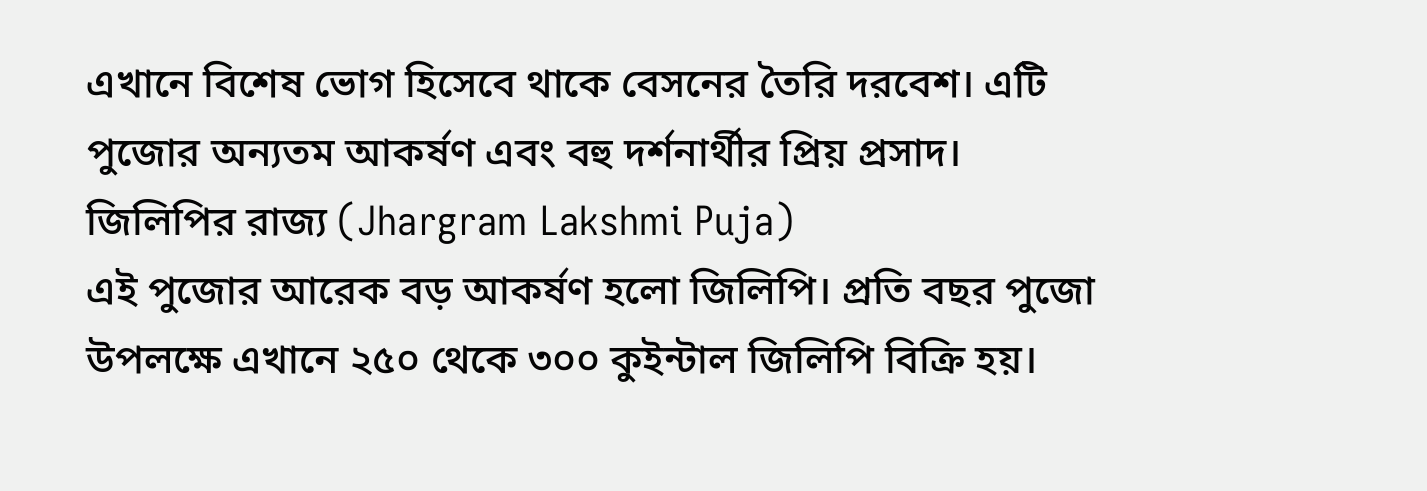এখানে বিশেষ ভোগ হিসেবে থাকে বেসনের তৈরি দরবেশ। এটি পুজোর অন্যতম আকর্ষণ এবং বহু দর্শনার্থীর প্রিয় প্রসাদ।
জিলিপির রাজ্য (Jhargram Lakshmi Puja)
এই পুজোর আরেক বড় আকর্ষণ হলো জিলিপি। প্রতি বছর পুজো উপলক্ষে এখানে ২৫০ থেকে ৩০০ কুইন্টাল জিলিপি বিক্রি হয়।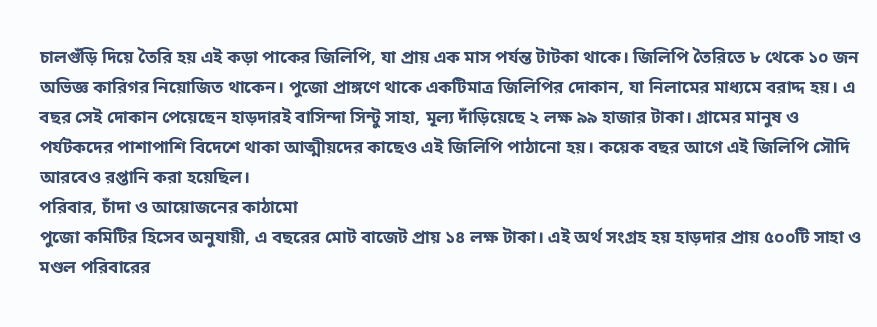চালগুঁড়ি দিয়ে তৈরি হয় এই কড়া পাকের জিলিপি, যা প্রায় এক মাস পর্যন্ত টাটকা থাকে। জিলিপি তৈরিতে ৮ থেকে ১০ জন অভিজ্ঞ কারিগর নিয়োজিত থাকেন। পুজো প্রাঙ্গণে থাকে একটিমাত্র জিলিপির দোকান, যা নিলামের মাধ্যমে বরাদ্দ হয়। এ বছর সেই দোকান পেয়েছেন হাড়দারই বাসিন্দা সিন্টু সাহা, মূল্য দাঁড়িয়েছে ২ লক্ষ ৯৯ হাজার টাকা। গ্রামের মানুষ ও পর্যটকদের পাশাপাশি বিদেশে থাকা আত্মীয়দের কাছেও এই জিলিপি পাঠানো হয়। কয়েক বছর আগে এই জিলিপি সৌদি আরবেও রপ্তানি করা হয়েছিল।
পরিবার, চাঁদা ও আয়োজনের কাঠামো
পুজো কমিটির হিসেব অনুযায়ী, এ বছরের মোট বাজেট প্রায় ১৪ লক্ষ টাকা। এই অর্থ সংগ্রহ হয় হাড়দার প্রায় ৫০০টি সাহা ও মণ্ডল পরিবারের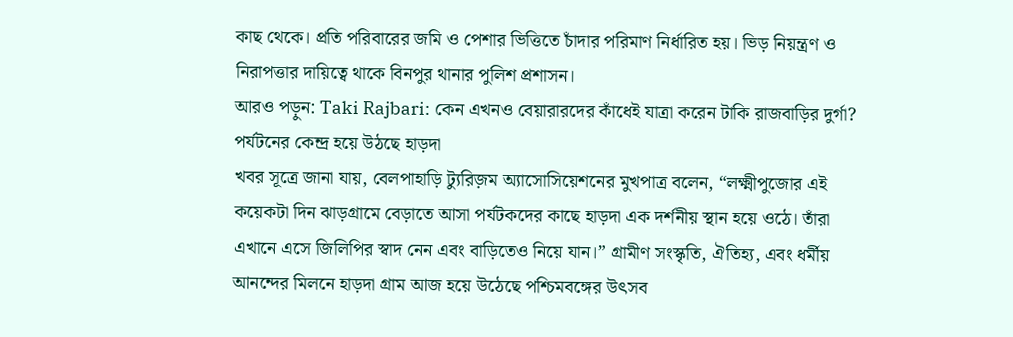কাছ থেকে। প্রতি পরিবারের জমি ও পেশার ভিত্তিতে চাঁদার পরিমাণ নির্ধারিত হয়। ভিড় নিয়ন্ত্রণ ও নিরাপত্তার দায়িত্বে থাকে বিনপুর থানার পুলিশ প্রশাসন।
আরও পড়ুন: Taki Rajbari: কেন এখনও বেয়ারারদের কাঁধেই যাত্রা করেন টাকি রাজবাড়ির দুর্গা?
পর্যটনের কেন্দ্র হয়ে উঠছে হাড়দা
খবর সূত্রে জানা যায়, বেলপাহাড়ি ট্যুরিজ়ম অ্যাসোসিয়েশনের মুখপাত্র বলেন, “লক্ষ্মীপুজোর এই কয়েকটা দিন ঝাড়গ্রামে বেড়াতে আসা পর্যটকদের কাছে হাড়দা এক দর্শনীয় স্থান হয়ে ওঠে। তাঁরা এখানে এসে জিলিপির স্বাদ নেন এবং বাড়িতেও নিয়ে যান।” গ্রামীণ সংস্কৃতি, ঐতিহ্য, এবং ধর্মীয় আনন্দের মিলনে হাড়দা গ্রাম আজ হয়ে উঠেছে পশ্চিমবঙ্গের উৎসব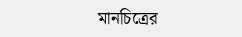মানচিত্রের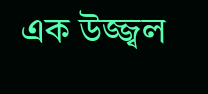এক উজ্জ্বল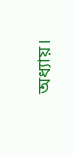অধ্যায়।